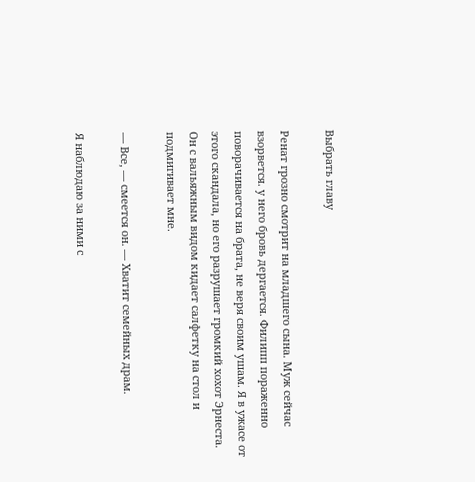Выбрать главу

Ренат грозно смотрит на младшего сына. Муж сейчас взорвется. у него бровь дергается. Филипп пораженно поворачивается на брата, не веря своим ушам. Я в ужасе от этого скандала, но его разрушает громкий хохот Эрнеста. Он с вальяжным видом кидает салфетку на стол и подмигивает мне.

— Все, — смеется он. — Хватит семейных драм.

Я наблюдаю за ними с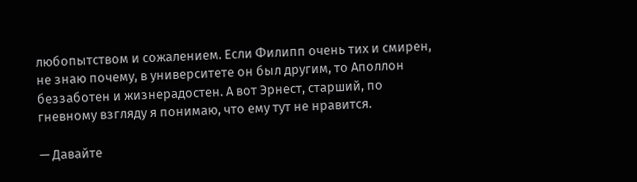любопытством и сожалением. Если Филипп очень тих и смирен, не знаю почему, в университете он был другим, то Аполлон беззаботен и жизнерадостен. А вот Эрнест, старший, по гневному взгляду я понимаю, что ему тут не нравится.

— Давайте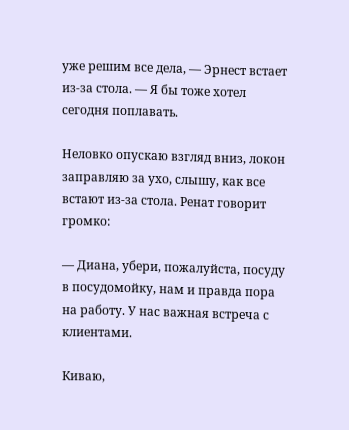уже решим все дела, — Эрнест встает из-за стола. — Я бы тоже хотел сегодня поплавать.

Неловко опускаю взгляд вниз, локон заправляю за ухо, слышу, как все встают из-за стола. Ренат говорит громко:

— Диана, убери, пожалуйста, посуду в посудомойку, нам и правда пора на работу. У нас важная встреча с клиентами.

Киваю,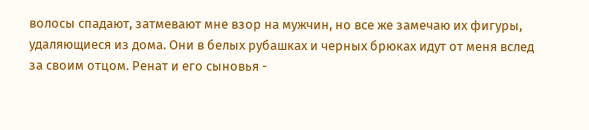волосы спадают, затмевают мне взор на мужчин, но все же замечаю их фигуры, удаляющиеся из дома. Они в белых рубашках и черных брюках идут от меня вслед за своим отцом. Ренат и его сыновья -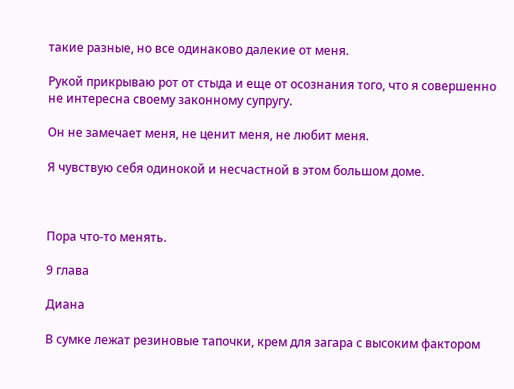такие разные, но все одинаково далекие от меня.

Рукой прикрываю рот от стыда и еще от осознания того, что я совершенно не интересна своему законному супругу.

Он не замечает меня, не ценит меня, не любит меня.

Я чувствую себя одинокой и несчастной в этом большом доме.



Пора что-то менять.

9 глава

Диана

В сумке лежат резиновые тапочки, крем для загара с высоким фактором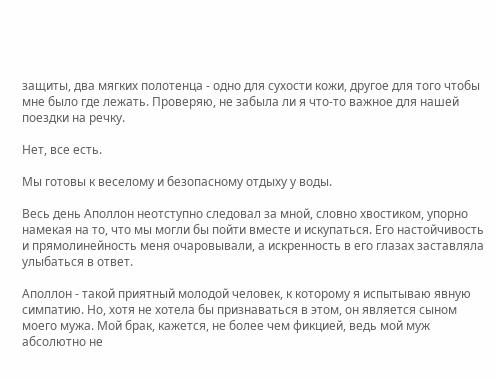защиты, два мягких полотенца - одно для сухости кожи, другое для того чтобы мне было где лежать. Проверяю, не забыла ли я что-то важное для нашей поездки на речку.

Нет, все есть.

Мы готовы к веселому и безопасному отдыху у воды.

Весь день Аполлон неотступно следовал за мной, словно хвостиком, упорно намекая на то, что мы могли бы пойти вместе и искупаться. Его настойчивость и прямолинейность меня очаровывали, а искренность в его глазах заставляла улыбаться в ответ.

Аполлон - такой приятный молодой человек, к которому я испытываю явную симпатию. Но, хотя не хотела бы признаваться в этом, он является сыном моего мужа. Мой брак, кажется, не более чем фикцией, ведь мой муж абсолютно не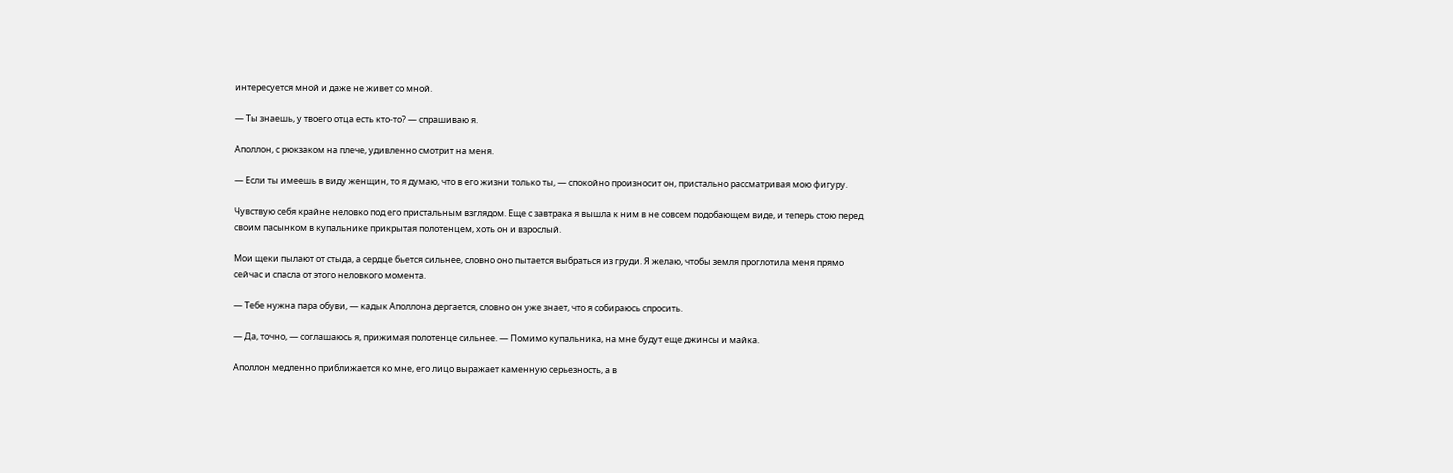интересуется мной и даже не живет со мной.

— Ты знаешь, у твоего отца есть кто-то? — спрашиваю я.

Аполлон, с рюкзаком на плече, удивленно смотрит на меня.

— Если ты имеешь в виду женщин, то я думаю, что в его жизни только ты, — спокойно произносит он, пристально рассматривая мою фигуру.

Чувствую себя крайне неловко под его пристальным взглядом. Еще с завтрака я вышла к ним в не совсем подобающем виде, и теперь стою перед своим пасынком в купальнике прикрытая полотенцем, хоть он и взрослый.

Мои щеки пылают от стыда, а сердце бьется сильнее, словно оно пытается выбраться из груди. Я желаю, чтобы земля проглотила меня прямо сейчас и спасла от этого неловкого момента.

— Тебе нужна пара обуви, — кадык Аполлона дергается, словно он уже знает, что я собираюсь спросить.

— Да, точно, — соглашаюсь я, прижимая полотенце сильнее. — Помимо купальника, на мне будут еще джинсы и майка.

Аполлон медленно приближается ко мне, его лицо выражает каменную серьезность, а в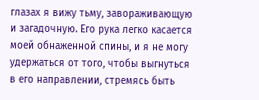глазах я вижу тьму, завораживающую и загадочную. Его рука легко касается моей обнаженной спины, и я не могу удержаться от того, чтобы выгнуться в его направлении, стремясь быть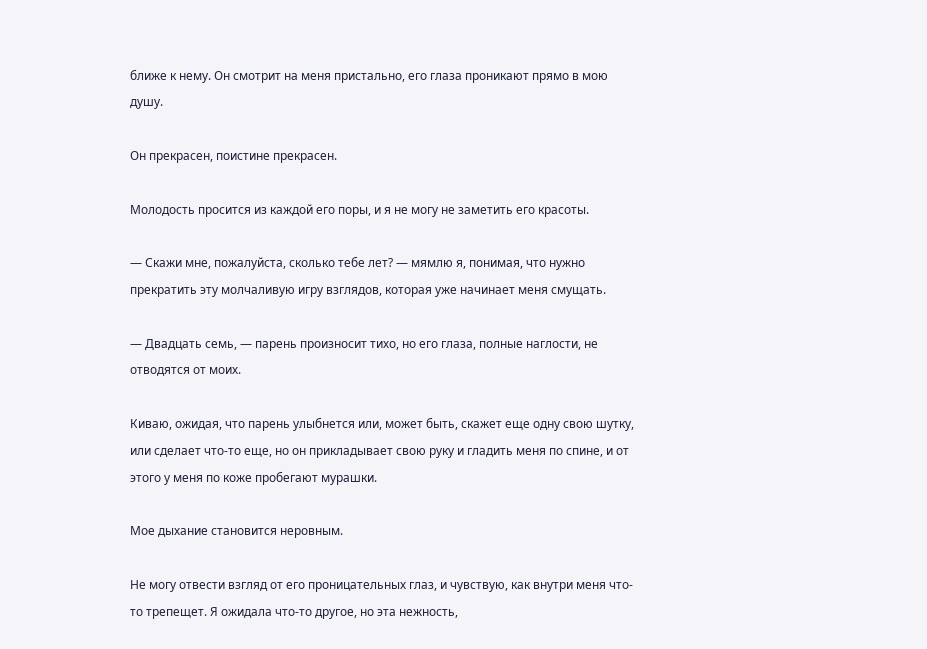ближе к нему. Он смотрит на меня пристально, его глаза проникают прямо в мою душу.

Он прекрасен, поистине прекрасен.

Молодость просится из каждой его поры, и я не могу не заметить его красоты.

— Скажи мне, пожалуйста, сколько тебе лет? — мямлю я, понимая, что нужно прекратить эту молчаливую игру взглядов, которая уже начинает меня смущать.

— Двадцать семь, — парень произносит тихо, но его глаза, полные наглости, не отводятся от моих.

Киваю, ожидая, что парень улыбнется или, может быть, скажет еще одну свою шутку, или сделает что-то еще, но он прикладывает свою руку и гладить меня по спине, и от этого у меня по коже пробегают мурашки.

Мое дыхание становится неровным.

Не могу отвести взгляд от его проницательных глаз, и чувствую, как внутри меня что-то трепещет. Я ожидала что-то другое, но эта нежность,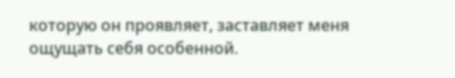которую он проявляет, заставляет меня ощущать себя особенной.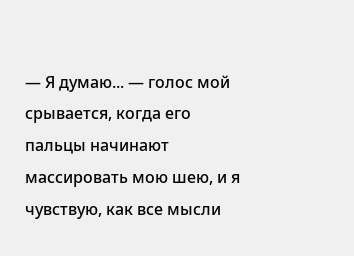— Я думаю... — голос мой срывается, когда его пальцы начинают массировать мою шею, и я чувствую, как все мысли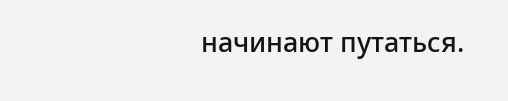начинают путаться.